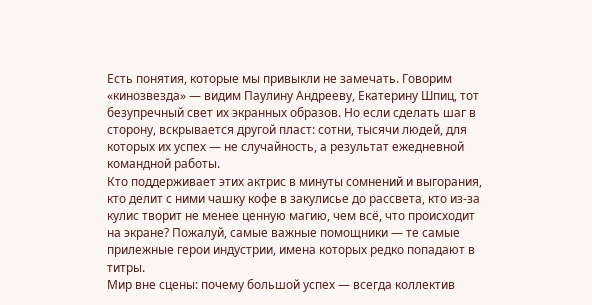Есть понятия, которые мы привыкли не замечать. Говорим «кинозвезда» — видим Паулину Андрееву, Екатерину Шпиц, тот безупречный свет их экранных образов. Но если сделать шаг в сторону, вскрывается другой пласт: сотни, тысячи людей, для которых их успех — не случайность, а результат ежедневной командной работы.
Кто поддерживает этих актрис в минуты сомнений и выгорания, кто делит с ними чашку кофе в закулисье до рассвета, кто из-за кулис творит не менее ценную магию, чем всё, что происходит на экране? Пожалуй, самые важные помощники — те самые прилежные герои индустрии, имена которых редко попадают в титры.
Мир вне сцены: почему большой успех — всегда коллектив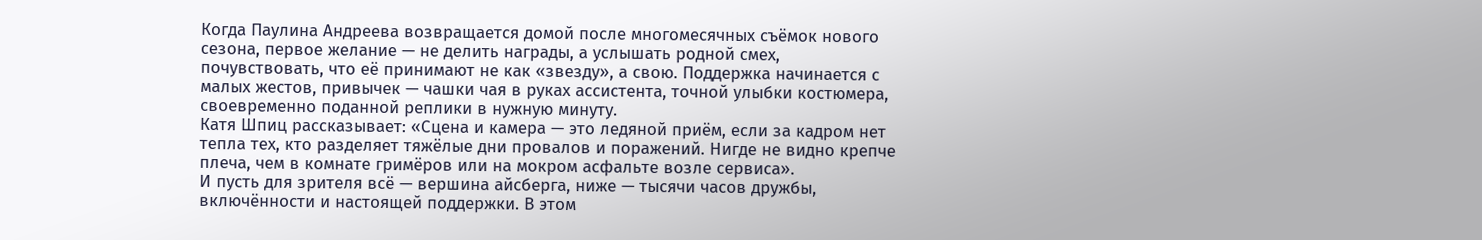Когда Паулина Андреева возвращается домой после многомесячных съёмок нового сезона, первое желание — не делить награды, а услышать родной смех, почувствовать, что её принимают не как «звезду», а свою. Поддержка начинается с малых жестов, привычек — чашки чая в руках ассистента, точной улыбки костюмера, своевременно поданной реплики в нужную минуту.
Катя Шпиц рассказывает: «Сцена и камера — это ледяной приём, если за кадром нет тепла тех, кто разделяет тяжёлые дни провалов и поражений. Нигде не видно крепче плеча, чем в комнате гримёров или на мокром асфальте возле сервиса».
И пусть для зрителя всё — вершина айсберга, ниже — тысячи часов дружбы, включённости и настоящей поддержки. В этом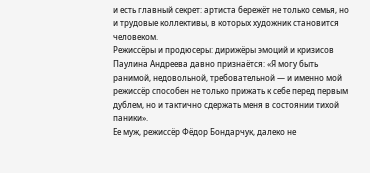и есть главный секрет: артиста бережёт не только семья, но и трудовые коллективы, в которых художник становится человеком.
Режиссёры и продюсеры: дирижёры эмоций и кризисов
Паулина Андреева давно признаётся: «Я могу быть ранимой, недовольной, требовательной — и именно мой режиссёр способен не только прижать к себе перед первым дублем, но и тактично сдержать меня в состоянии тихой паники».
Ее муж, режиссёр Фёдор Бондарчук, далеко не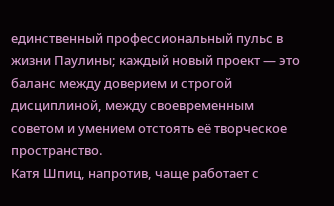единственный профессиональный пульс в жизни Паулины; каждый новый проект — это баланс между доверием и строгой дисциплиной, между своевременным советом и умением отстоять её творческое пространство.
Катя Шпиц, напротив, чаще работает с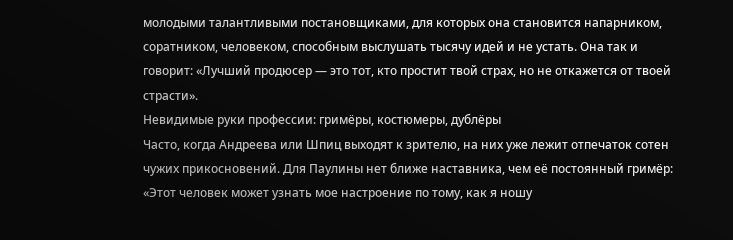молодыми талантливыми постановщиками, для которых она становится напарником, соратником, человеком, способным выслушать тысячу идей и не устать. Она так и говорит: «Лучший продюсер — это тот, кто простит твой страх, но не откажется от твоей страсти».
Невидимые руки профессии: гримёры, костюмеры, дублёры
Часто, когда Андреева или Шпиц выходят к зрителю, на них уже лежит отпечаток сотен чужих прикосновений. Для Паулины нет ближе наставника, чем её постоянный гримёр: «Этот человек может узнать мое настроение по тому, как я ношу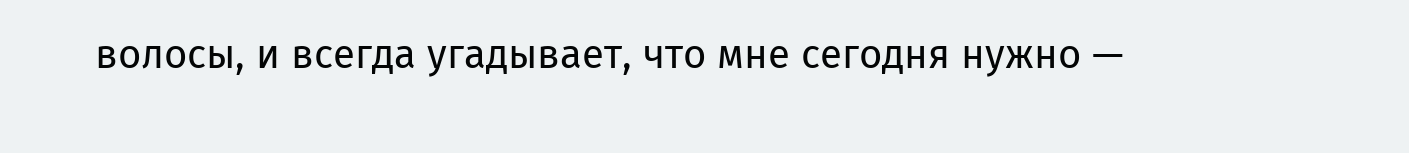волосы, и всегда угадывает, что мне сегодня нужно —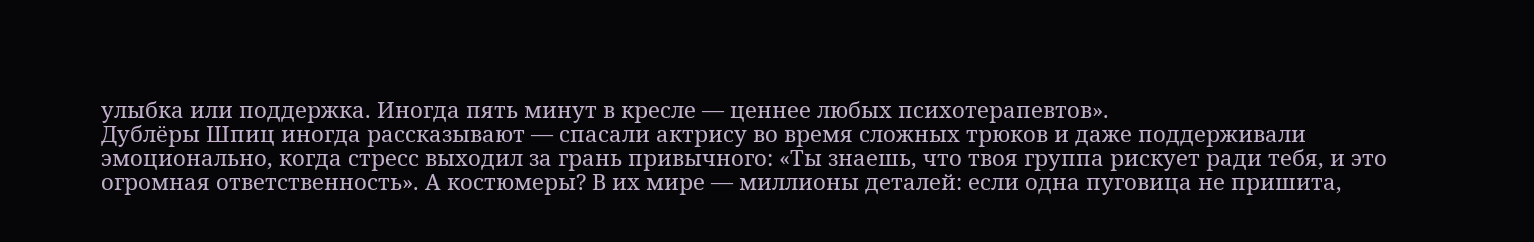улыбка или поддержка. Иногда пять минут в кресле — ценнее любых психотерапевтов».
Дублёры Шпиц иногда рассказывают — спасали актрису во время сложных трюков и даже поддерживали эмоционально, когда стресс выходил за грань привычного: «Ты знаешь, что твоя группа рискует ради тебя, и это огромная ответственность». А костюмеры? В их мире — миллионы деталей: если одна пуговица не пришита,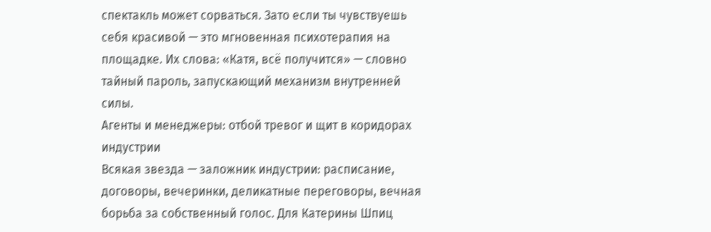спектакль может сорваться. Зато если ты чувствуешь себя красивой — это мгновенная психотерапия на площадке. Их слова: «Катя, всё получится» — словно тайный пароль, запускающий механизм внутренней силы.
Агенты и менеджеры: отбой тревог и щит в коридорах индустрии
Всякая звезда — заложник индустрии: расписание, договоры, вечеринки, деликатные переговоры, вечная борьба за собственный голос. Для Катерины Шпиц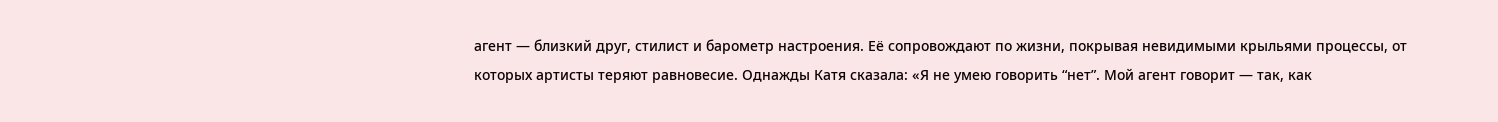агент — близкий друг, стилист и барометр настроения. Её сопровождают по жизни, покрывая невидимыми крыльями процессы, от которых артисты теряют равновесие. Однажды Катя сказала: «Я не умею говорить “нет”. Мой агент говорит — так, как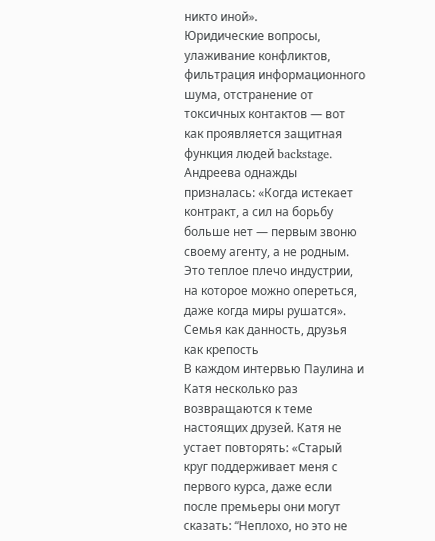никто иной».
Юридические вопросы, улаживание конфликтов, фильтрация информационного шума, отстранение от токсичных контактов — вот как проявляется защитная функция людей backstage. Андреева однажды призналась: «Когда истекает контракт, а сил на борьбу больше нет — первым звоню своему агенту, а не родным. Это теплое плечо индустрии, на которое можно опереться, даже когда миры рушатся».
Семья как данность, друзья как крепость
В каждом интервью Паулина и Катя несколько раз возвращаются к теме настоящих друзей. Катя не устает повторять: «Старый круг поддерживает меня с первого курса, даже если после премьеры они могут сказать: “Неплохо, но это не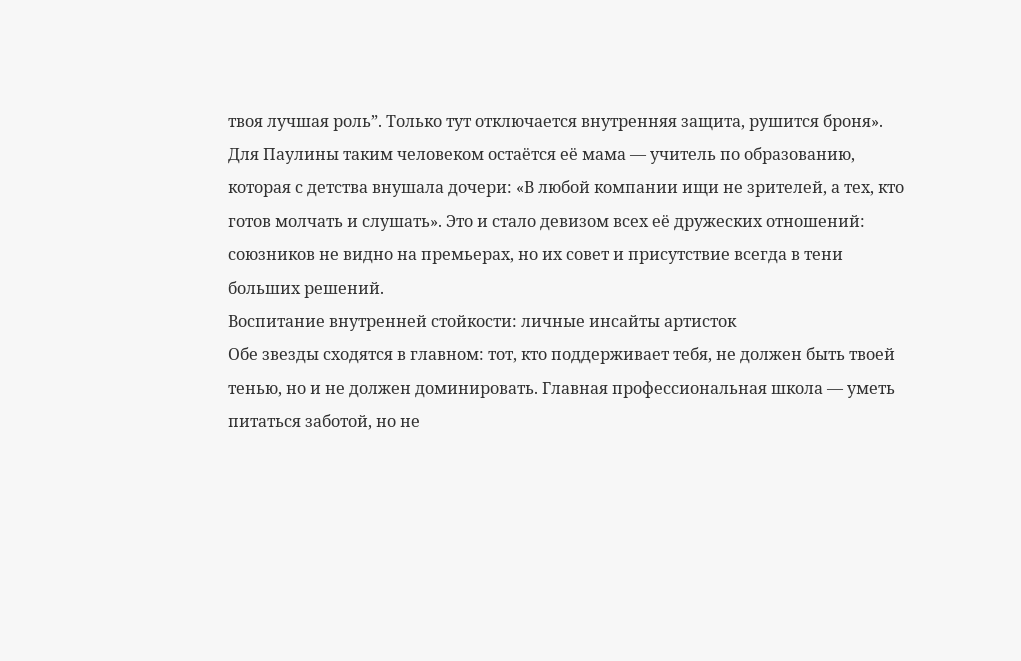твоя лучшая роль”. Только тут отключается внутренняя защита, рушится броня».
Для Паулины таким человеком остаётся её мама — учитель по образованию, которая с детства внушала дочери: «В любой компании ищи не зрителей, а тех, кто готов молчать и слушать». Это и стало девизом всех её дружеских отношений: союзников не видно на премьерах, но их совет и присутствие всегда в тени больших решений.
Воспитание внутренней стойкости: личные инсайты артисток
Обе звезды сходятся в главном: тот, кто поддерживает тебя, не должен быть твоей тенью, но и не должен доминировать. Главная профессиональная школа — уметь питаться заботой, но не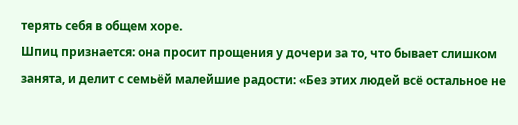терять себя в общем хоре.
Шпиц признается: она просит прощения у дочери за то, что бывает слишком занята, и делит с семьёй малейшие радости: «Без этих людей всё остальное не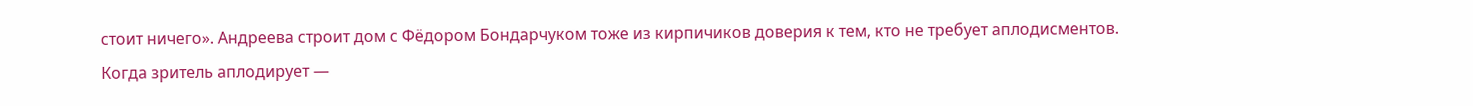стоит ничего». Андреева строит дом с Фёдором Бондарчуком тоже из кирпичиков доверия к тем, кто не требует аплодисментов.
Когда зритель аплодирует —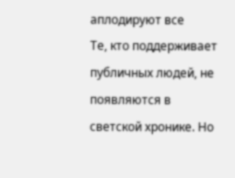аплодируют все
Те, кто поддерживает публичных людей, не появляются в светской хронике. Но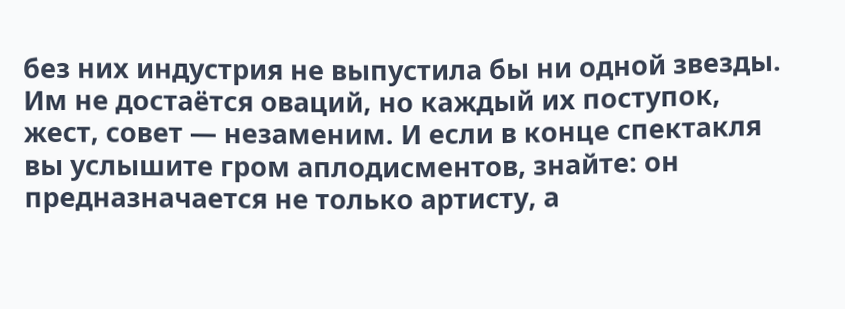без них индустрия не выпустила бы ни одной звезды. Им не достаётся оваций, но каждый их поступок, жест, совет — незаменим. И если в конце спектакля вы услышите гром аплодисментов, знайте: он предназначается не только артисту, а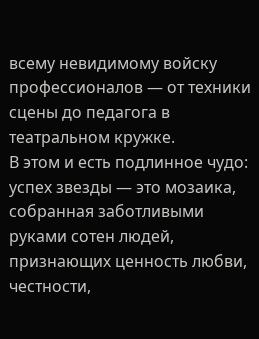всему невидимому войску профессионалов — от техники сцены до педагога в театральном кружке.
В этом и есть подлинное чудо: успех звезды — это мозаика, собранная заботливыми руками сотен людей, признающих ценность любви, честности,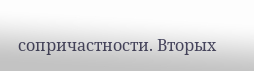сопричастности. Вторых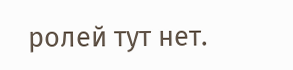ролей тут нет.